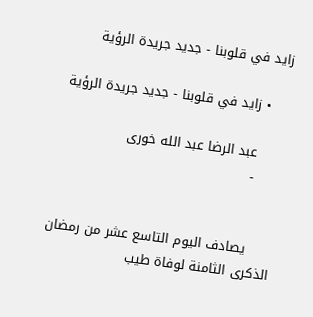زايد في قلوبنا - جديد جريدة الرؤية

    • زايد في قلوبنا - جديد جريدة الرؤية

      عبد الرضا عبد الله خورى
      -


      يصادف اليوم التاسع عشر من رمضان الذكرى الثامنة لوفاة طيب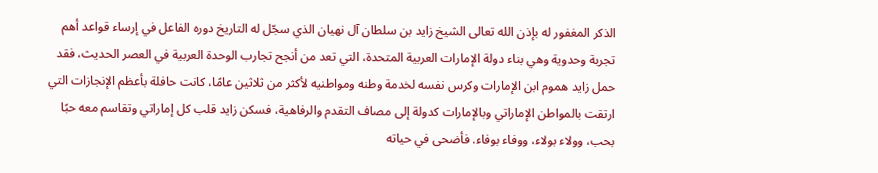الذكر المغفور له بإذن الله تعالى الشيخ زايد بن سلطان آل نهيان الذي سجّل له التاريخ دوره الفاعل في إرساء قواعد أهم تجربة وحدوية وهي بناء دولة الإمارات العربية المتحدة، التي تعد من أنجح تجارب الوحدة العربية في العصر الحديث، فقد حمل زايد هموم ابن الإمارات وكرس نفسه لخدمة وطنه ومواطنيه لأكثر من ثلاثين عامًا، كانت حافلة بأعظم الإنجازات التي ارتقت بالمواطن الإماراتي وبالإمارات كدولة إلى مصاف التقدم والرفاهية، فسكن زايد قلب كل إماراتي وتقاسم معه حبًا بحب، وولاء بولاء، ووفاء بوفاء. فأضحى في حياته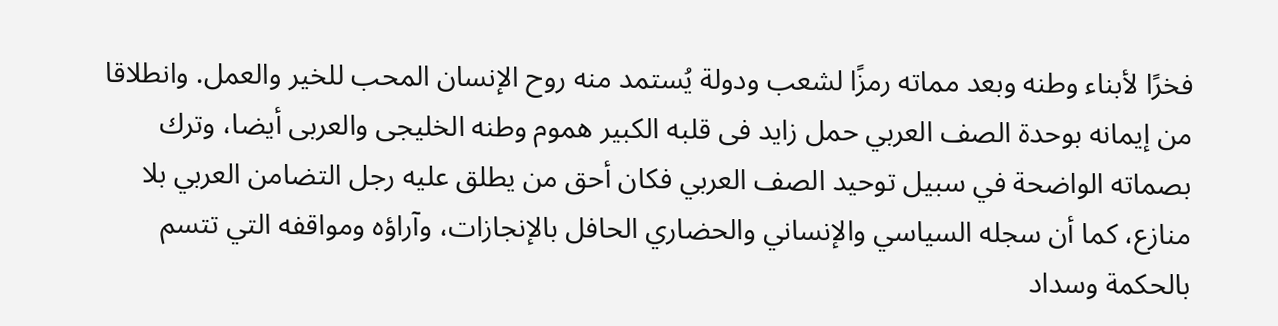فخرًا لأبناء وطنه وبعد مماته رمزًا لشعب ودولة يُستمد منه روح الإنسان المحب للخير والعمل. وانطلاقا من إيمانه بوحدة الصف العربي حمل زايد فى قلبه الكبير هموم وطنه الخليجى والعربى أيضا، وترك بصماته الواضحة في سبيل توحيد الصف العربي فكان أحق من يطلق عليه رجل التضامن العربي بلا منازع، كما أن سجله السياسي والإنساني والحضاري الحافل بالإنجازات، وآراؤه ومواقفه التي تتسم بالحكمة وسداد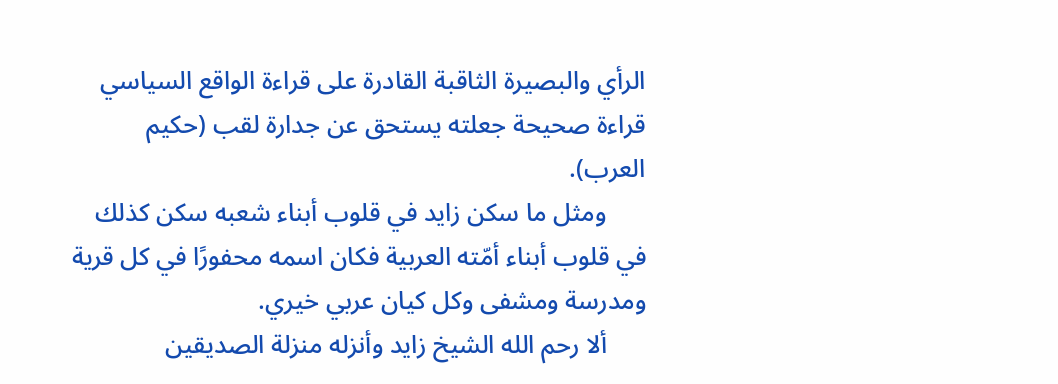الرأي والبصيرة الثاقبة القادرة على قراءة الواقع السياسي قراءة صحيحة جعلته يستحق عن جدارة لقب (حكيم العرب).
      ومثل ما سكن زايد في قلوب أبناء شعبه سكن كذلك في قلوب أبناء أمّته العربية فكان اسمه محفورًا في كل قرية ومدرسة ومشفى وكل كيان عربي خيري.
      ألا رحم الله الشيخ زايد وأنزله منزلة الصديقين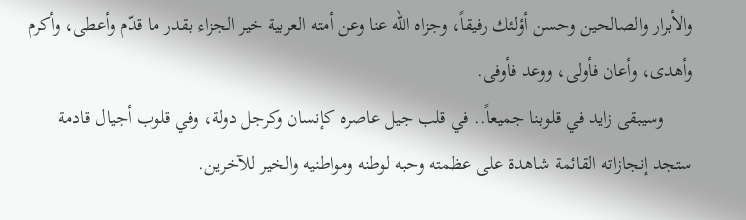والأبرار والصالحين وحسن أؤلئك رفيقاً، وجزاه الله عنا وعن أمته العربية خير الجزاء بقدر ما قدّم وأعطى، وأكرم وأهدى، وأعان فأولى، ووعد فأوفى.
      وسيبقى زايد في قلوبنا جميعاً.. في قلب جيل عاصره كإنسان وكرجل دولة، وفي قلوب أجيال قادمة ستجد إنجازاته القائمة شاهدة على عظمته وحبه لوطنه ومواطنيه والخير للآخرين.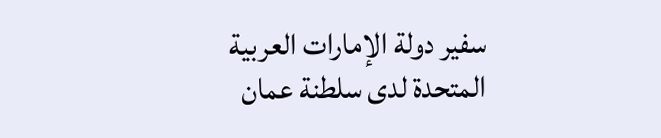سفير دولة الإمارات العربية المتحدة لدى سلطنة عمان